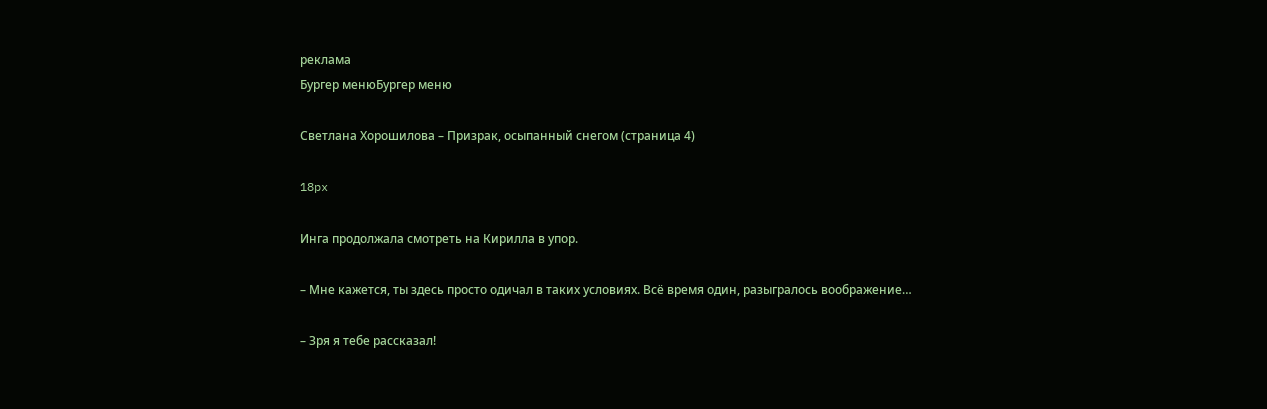реклама
Бургер менюБургер меню

Светлана Хорошилова – Призрак, осыпанный снегом (страница 4)

18px

Инга продолжала смотреть на Кирилла в упор.

– Мне кажется, ты здесь просто одичал в таких условиях. Всё время один, разыгралось воображение…

– Зря я тебе рассказал!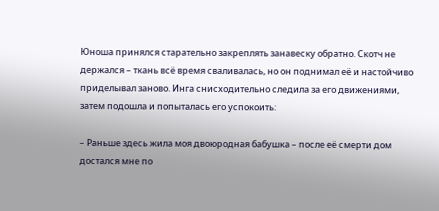Юноша принялся старательно закреплять занавеску обратно. Скотч не держался – ткань всё время сваливалась, но он поднимал её и настойчиво приделывал заново. Инга снисходительно следила за его движениями, затем подошла и попыталась его успокоить:

– Раньше здесь жила моя двоюродная бабушка – после её смерти дом достался мне по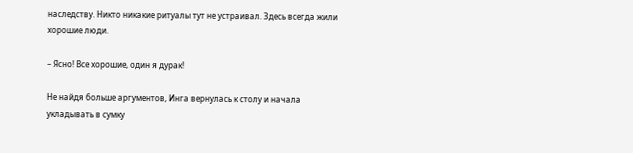наследству. Никто никакие ритуалы тут не устраивал. Здесь всегда жили хорошие люди.

– Ясно! Все хорошие, один я дурак!

Не найдя больше аргументов, Инга вернулась к столу и начала укладывать в сумку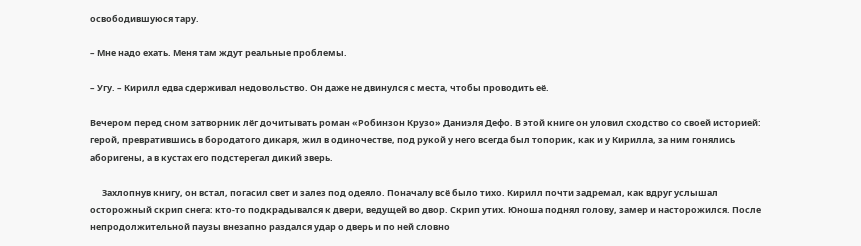освободившуюся тару.

– Мне надо ехать. Меня там ждут реальные проблемы.

– Угу. – Кирилл едва сдерживал недовольство. Он даже не двинулся с места, чтобы проводить её.

Вечером перед сном затворник лёг дочитывать роман «Робинзон Крузо» Даниэля Дефо. В этой книге он уловил сходство со своей историей: герой, превратившись в бородатого дикаря, жил в одиночестве, под рукой у него всегда был топорик, как и у Кирилла, за ним гонялись аборигены, а в кустах его подстерегал дикий зверь.

      Захлопнув книгу, он встал, погасил свет и залез под одеяло. Поначалу всё было тихо. Кирилл почти задремал, как вдруг услышал осторожный скрип снега: кто-то подкрадывался к двери, ведущей во двор. Скрип утих. Юноша поднял голову, замер и насторожился. После непродолжительной паузы внезапно раздался удар о дверь и по ней словно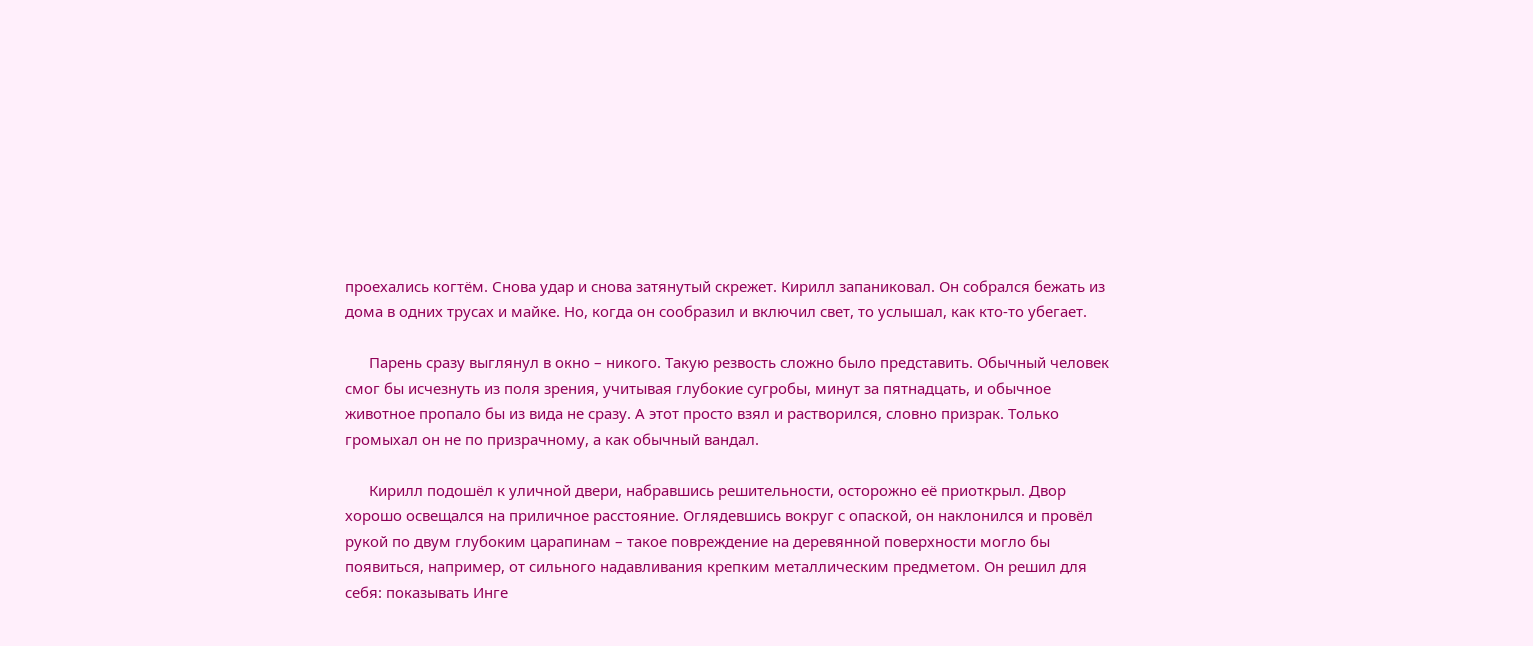проехались когтём. Снова удар и снова затянутый скрежет. Кирилл запаниковал. Он собрался бежать из дома в одних трусах и майке. Но, когда он сообразил и включил свет, то услышал, как кто-то убегает.

      Парень сразу выглянул в окно – никого. Такую резвость сложно было представить. Обычный человек смог бы исчезнуть из поля зрения, учитывая глубокие сугробы, минут за пятнадцать, и обычное животное пропало бы из вида не сразу. А этот просто взял и растворился, словно призрак. Только громыхал он не по призрачному, а как обычный вандал.

      Кирилл подошёл к уличной двери, набравшись решительности, осторожно её приоткрыл. Двор хорошо освещался на приличное расстояние. Оглядевшись вокруг с опаской, он наклонился и провёл рукой по двум глубоким царапинам – такое повреждение на деревянной поверхности могло бы появиться, например, от сильного надавливания крепким металлическим предметом. Он решил для себя: показывать Инге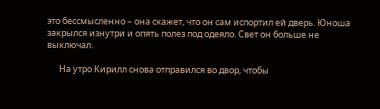это бессмысленно – она скажет, что он сам испортил ей дверь. Юноша закрылся изнутри и опять полез под одеяло. Свет он больше не выключал.

      На утро Кирилл снова отправился во двор, чтобы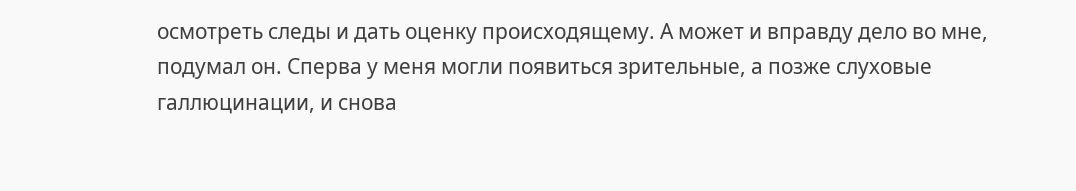осмотреть следы и дать оценку происходящему. А может и вправду дело во мне, подумал он. Сперва у меня могли появиться зрительные, а позже слуховые галлюцинации, и снова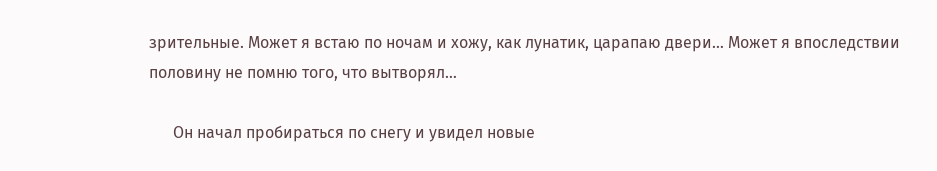зрительные. Может я встаю по ночам и хожу, как лунатик, царапаю двери… Может я впоследствии половину не помню того, что вытворял…

      Он начал пробираться по снегу и увидел новые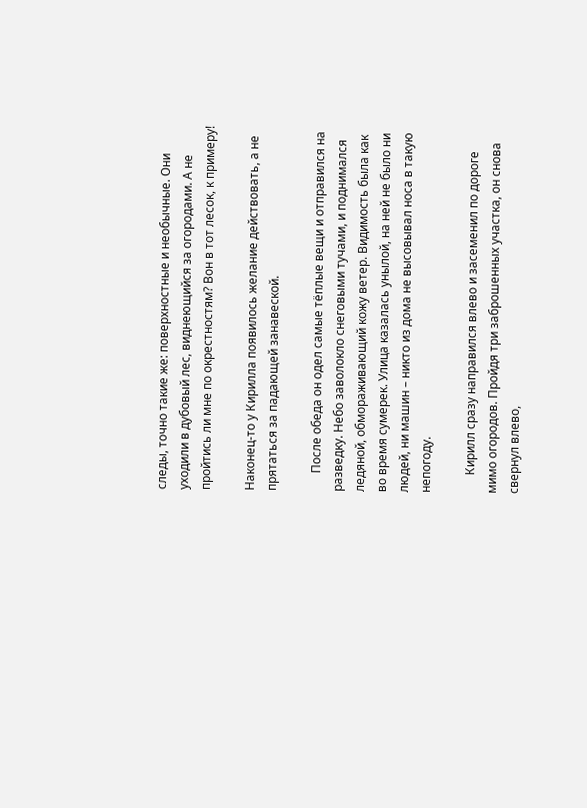следы, точно такие же: поверхностные и необычные. Они уходили в дубовый лес, виднеющийся за огородами. А не пройтись ли мне по окрестностям? Вон в тот лесок, к примеру!

Наконец-то у Кирилла появилось желание действовать, а не прятаться за падающей занавеской.

      После обеда он одел самые тёплые вещи и отправился на разведку. Небо заволокло снеговыми тучами, и поднимался ледяной, обмораживающий кожу ветер. Видимость была как во время сумерек. Улица казалась унылой, на ней не было ни людей, ни машин – никто из дома не высовывал носа в такую непогоду.

      Кирилл сразу направился влево и засеменил по дороге мимо огородов. Пройдя три заброшенных участка, он снова свернул влево,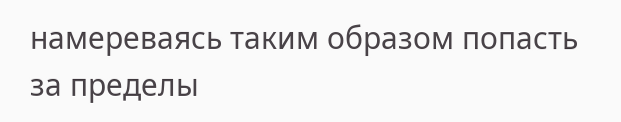намереваясь таким образом попасть за пределы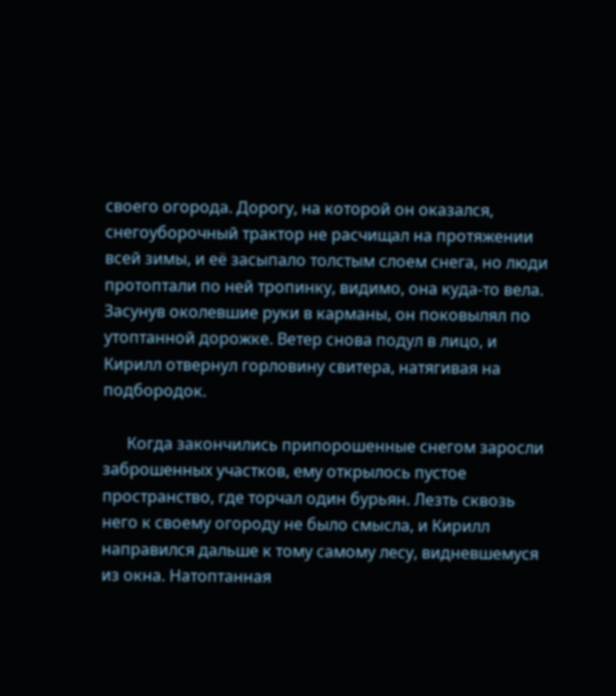своего огорода. Дорогу, на которой он оказался, снегоуборочный трактор не расчищал на протяжении всей зимы, и её засыпало толстым слоем снега, но люди протоптали по ней тропинку, видимо, она куда-то вела. Засунув околевшие руки в карманы, он поковылял по утоптанной дорожке. Ветер снова подул в лицо, и Кирилл отвернул горловину свитера, натягивая на подбородок.

      Когда закончились припорошенные снегом заросли заброшенных участков, ему открылось пустое пространство, где торчал один бурьян. Лезть сквозь него к своему огороду не было смысла, и Кирилл направился дальше к тому самому лесу, видневшемуся из окна. Натоптанная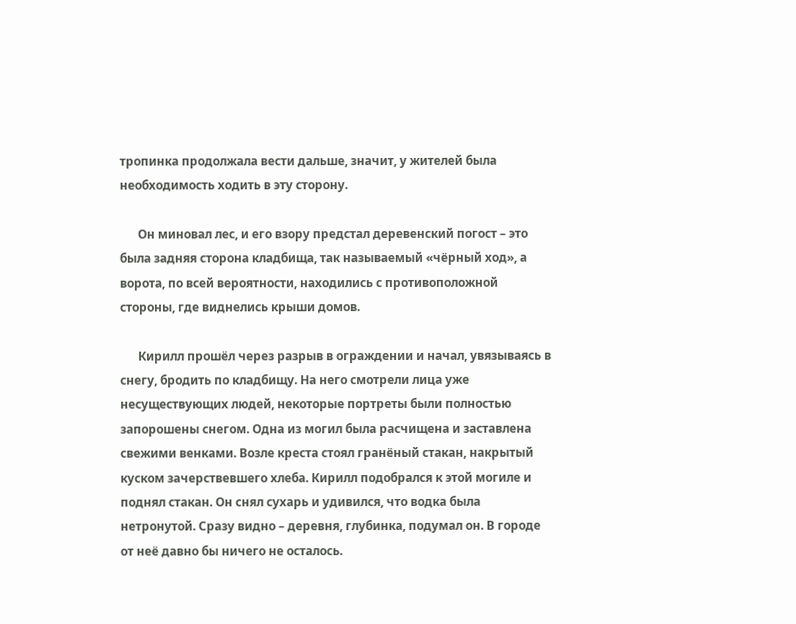тропинка продолжала вести дальше, значит, у жителей была необходимость ходить в эту сторону.

      Он миновал лес, и его взору предстал деревенский погост – это была задняя сторона кладбища, так называемый «чёрный ход», а ворота, по всей вероятности, находились с противоположной стороны, где виднелись крыши домов.

      Кирилл прошёл через разрыв в ограждении и начал, увязываясь в снегу, бродить по кладбищу. На него смотрели лица уже несуществующих людей, некоторые портреты были полностью запорошены снегом. Одна из могил была расчищена и заставлена свежими венками. Возле креста стоял гранёный стакан, накрытый куском зачерствевшего хлеба. Кирилл подобрался к этой могиле и поднял стакан. Он снял сухарь и удивился, что водка была нетронутой. Сразу видно – деревня, глубинка, подумал он. В городе от неё давно бы ничего не осталось.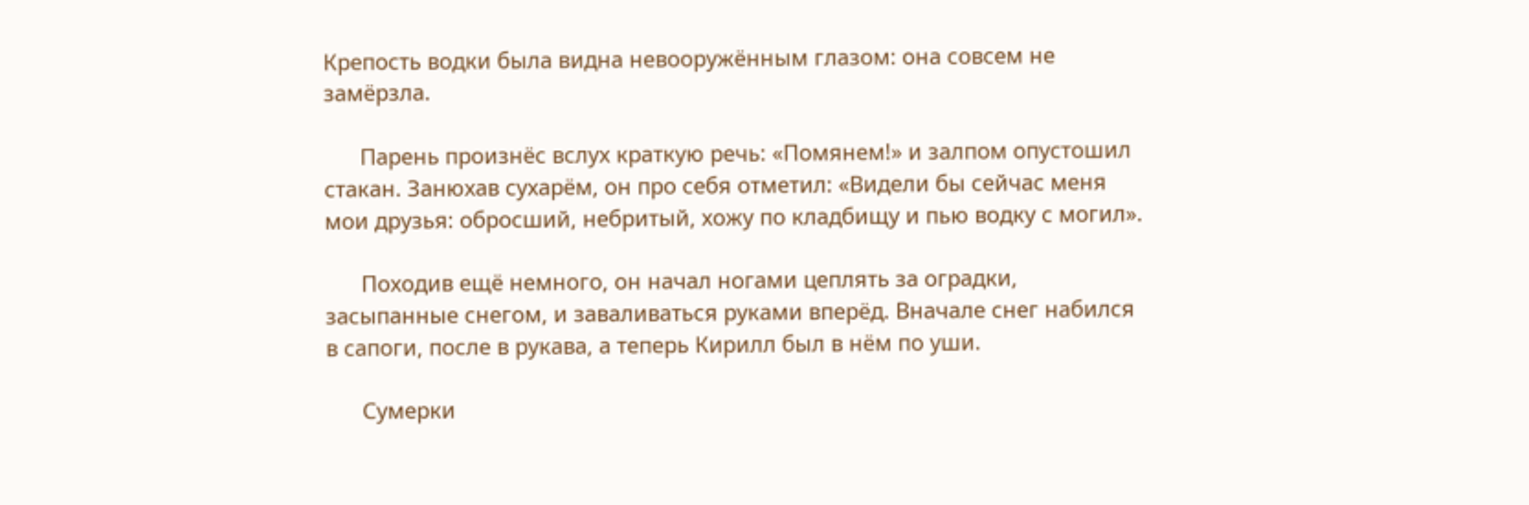Крепость водки была видна невооружённым глазом: она совсем не замёрзла.

      Парень произнёс вслух краткую речь: «Помянем!» и залпом опустошил стакан. Занюхав сухарём, он про себя отметил: «Видели бы сейчас меня мои друзья: обросший, небритый, хожу по кладбищу и пью водку с могил».

      Походив ещё немного, он начал ногами цеплять за оградки, засыпанные снегом, и заваливаться руками вперёд. Вначале снег набился в сапоги, после в рукава, а теперь Кирилл был в нём по уши.

      Сумерки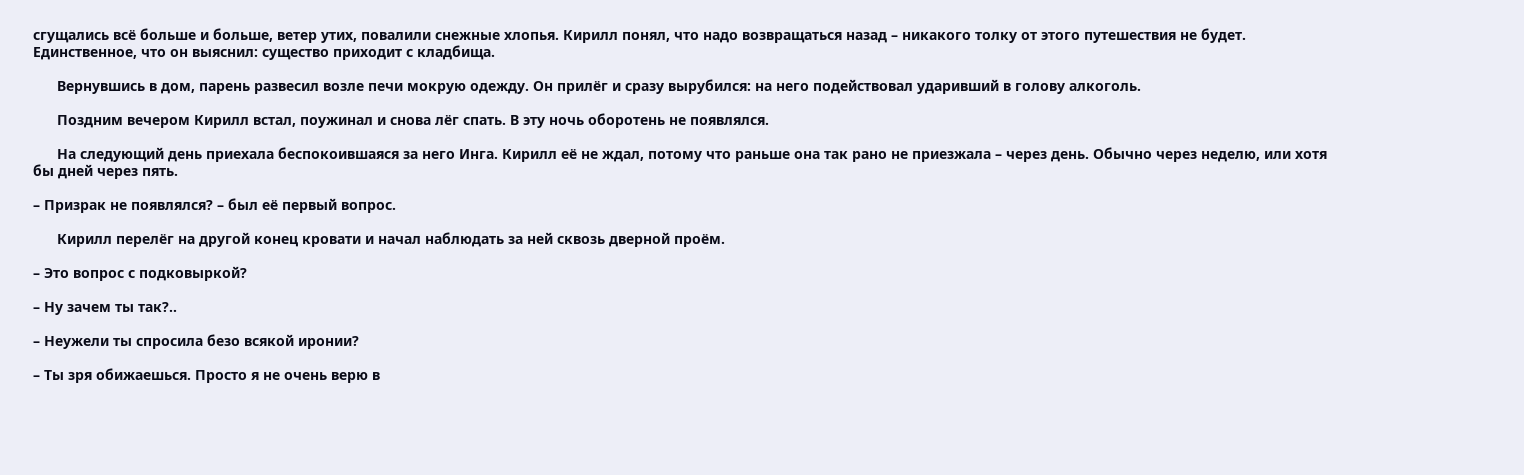сгущались всё больше и больше, ветер утих, повалили снежные хлопья. Кирилл понял, что надо возвращаться назад – никакого толку от этого путешествия не будет. Единственное, что он выяснил: существо приходит с кладбища.

      Вернувшись в дом, парень развесил возле печи мокрую одежду. Он прилёг и сразу вырубился: на него подействовал ударивший в голову алкоголь.

      Поздним вечером Кирилл встал, поужинал и снова лёг спать. В эту ночь оборотень не появлялся.

      На следующий день приехала беспокоившаяся за него Инга. Кирилл её не ждал, потому что раньше она так рано не приезжала – через день. Обычно через неделю, или хотя бы дней через пять.

– Призрак не появлялся? – был её первый вопрос.

      Кирилл перелёг на другой конец кровати и начал наблюдать за ней сквозь дверной проём.

– Это вопрос с подковыркой?

– Ну зачем ты так?..

– Неужели ты спросила безо всякой иронии?

– Ты зря обижаешься. Просто я не очень верю в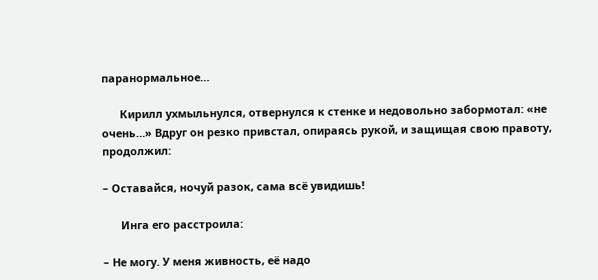паранормальное…

      Кирилл ухмыльнулся, отвернулся к стенке и недовольно забормотал: «не очень…» Вдруг он резко привстал, опираясь рукой, и защищая свою правоту, продолжил:

– Оставайся, ночуй разок, сама всё увидишь!

      Инга его расстроила:

– Не могу. У меня живность, её надо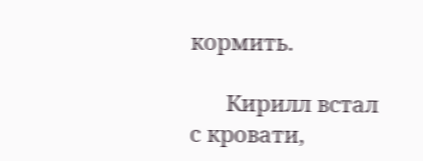кормить.

      Кирилл встал с кровати,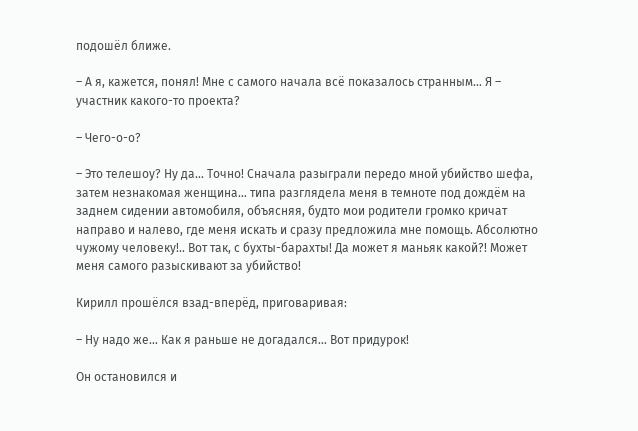подошёл ближе.

– А я, кажется, понял! Мне с самого начала всё показалось странным… Я – участник какого-то проекта?

– Чего-о-о?

– Это телешоу? Ну да… Точно! Сначала разыграли передо мной убийство шефа, затем незнакомая женщина… типа разглядела меня в темноте под дождём на заднем сидении автомобиля, объясняя, будто мои родители громко кричат направо и налево, где меня искать и сразу предложила мне помощь. Абсолютно чужому человеку!.. Вот так, с бухты-барахты! Да может я маньяк какой?! Может меня самого разыскивают за убийство!

Кирилл прошёлся взад-вперёд, приговаривая:

– Ну надо же… Как я раньше не догадался… Вот придурок!

Он остановился и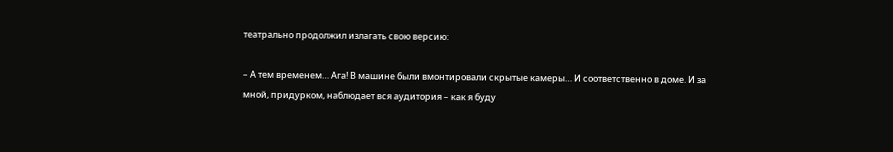театрально продолжил излагать свою версию:

– А тем временем… Ага! В машине были вмонтировали скрытые камеры… И соответственно в доме. И за мной, придурком, наблюдает вся аудитория – как я буду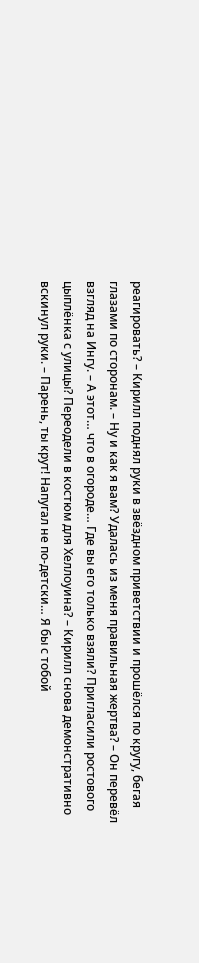реагировать? – Кирилл поднял руки в звёздном приветствии и прошёлся по кругу, бегая глазами по сторонам. – Ну и как я вам? Удалась из меня правильная жертва? – Он перевёл взгляд на Ингу. – А этот… что в огороде… Где вы его только взяли? Пригласили ростового цыплёнка с улицы? Переодели в костюм для Хеллоуина? – Кирилл снова демонстративно вскинул руки. – Парень, ты крут! Напугал не по-детски… Я бы с тобой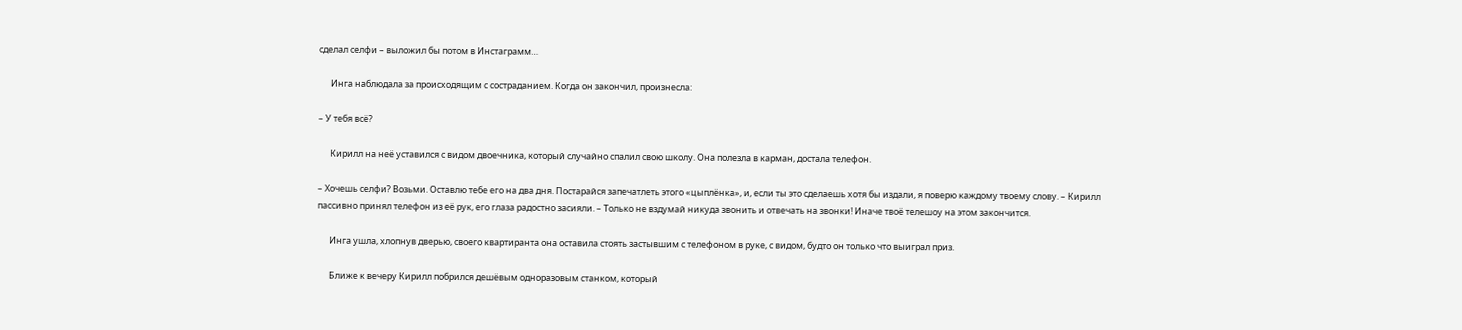сделал селфи – выложил бы потом в Инстаграмм…

      Инга наблюдала за происходящим с состраданием. Когда он закончил, произнесла:

– У тебя всё?

      Кирилл на неё уставился с видом двоечника, который случайно спалил свою школу. Она полезла в карман, достала телефон.

– Хочешь селфи? Возьми. Оставлю тебе его на два дня. Постарайся запечатлеть этого «цыплёнка», и, если ты это сделаешь хотя бы издали, я поверю каждому твоему слову. – Кирилл пассивно принял телефон из её рук, его глаза радостно засияли. – Только не вздумай никуда звонить и отвечать на звонки! Иначе твоё телешоу на этом закончится.

      Инга ушла, хлопнув дверью, своего квартиранта она оставила стоять застывшим с телефоном в руке, с видом, будто он только что выиграл приз.

      Ближе к вечеру Кирилл побрился дешёвым одноразовым станком, который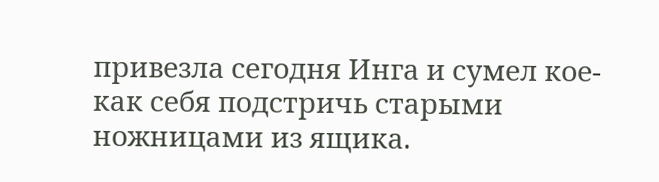привезла сегодня Инга и сумел кое-как себя подстричь старыми ножницами из ящика.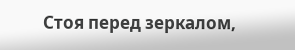Стоя перед зеркалом,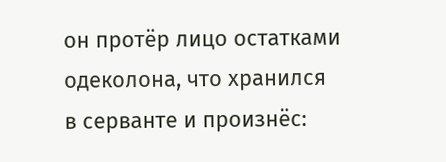он протёр лицо остатками одеколона, что хранился в серванте и произнёс: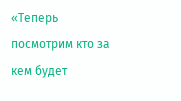«Теперь посмотрим кто за кем будет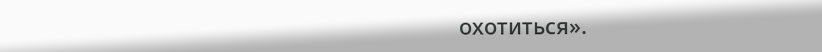охотиться».